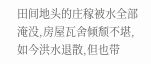田间地头的庄稼被水全部淹没,房屋瓦舍倾颓不堪,如今洪水退散,但也带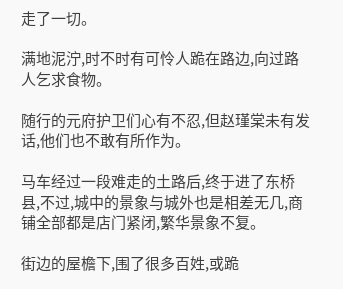走了一切。

满地泥泞,时不时有可怜人跪在路边,向过路人乞求食物。

随行的元府护卫们心有不忍,但赵瑾棠未有发话,他们也不敢有所作为。

马车经过一段难走的土路后,终于进了东桥县,不过,城中的景象与城外也是相差无几,商铺全部都是店门紧闭,繁华景象不复。

街边的屋檐下,围了很多百姓,或跪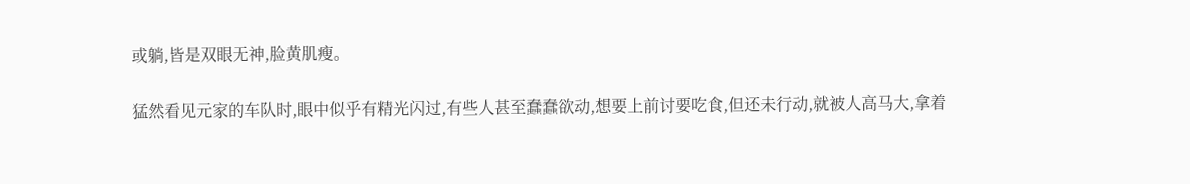或躺,皆是双眼无神,脸黄肌瘦。

猛然看见元家的车队时,眼中似乎有精光闪过,有些人甚至蠢蠢欲动,想要上前讨要吃食,但还未行动,就被人高马大,拿着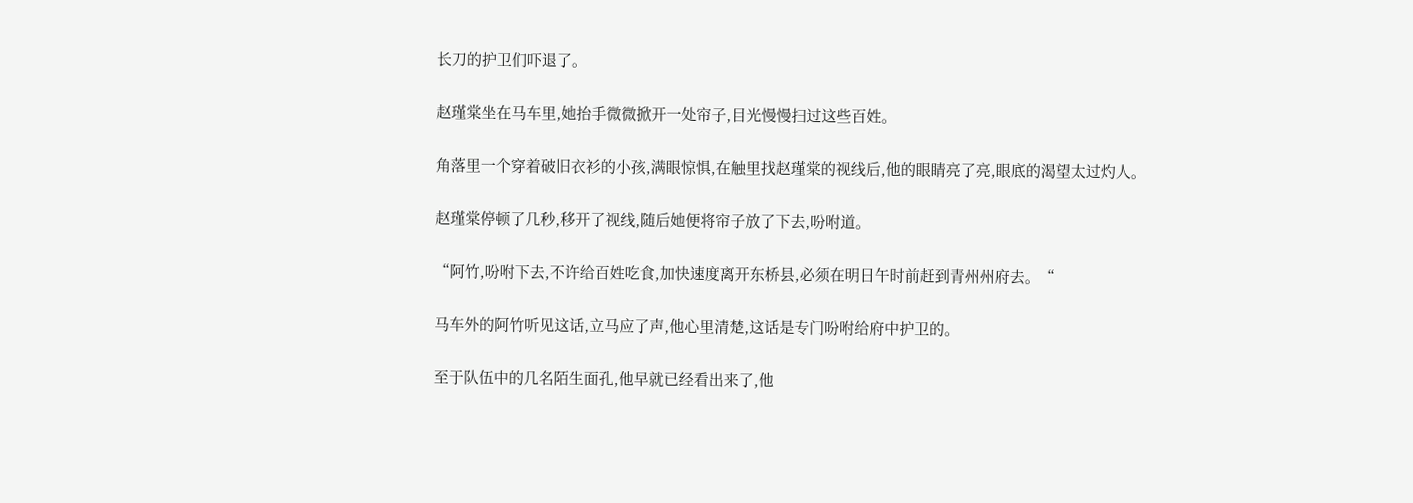长刀的护卫们吓退了。

赵瑾棠坐在马车里,她抬手微微掀开一处帘子,目光慢慢扫过这些百姓。

角落里一个穿着破旧衣衫的小孩,满眼惊惧,在触里找赵瑾棠的视线后,他的眼睛亮了亮,眼底的渴望太过灼人。

赵瑾棠停顿了几秒,移开了视线,随后她便将帘子放了下去,吩咐道。

“阿竹,吩咐下去,不许给百姓吃食,加快速度离开东桥县,必须在明日午时前赶到青州州府去。“

马车外的阿竹听见这话,立马应了声,他心里清楚,这话是专门吩咐给府中护卫的。

至于队伍中的几名陌生面孔,他早就已经看出来了,他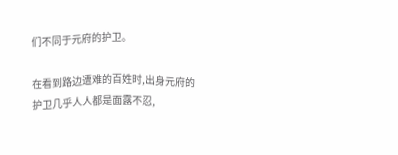们不同于元府的护卫。

在看到路边遭难的百姓时,出身元府的护卫几乎人人都是面露不忍,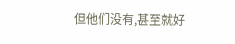但他们没有,甚至就好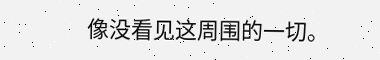像没看见这周围的一切。